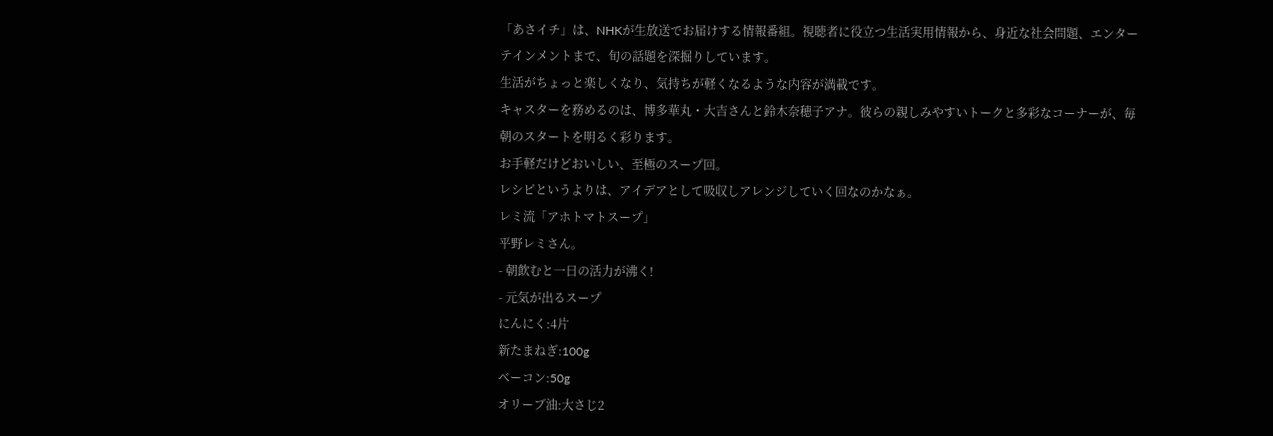「あさイチ」は、NHKが生放送でお届けする情報番組。視聴者に役立つ生活実用情報から、身近な社会問題、エンターテインメントまで、旬の話題を深掘りしています。
生活がちょっと楽しくなり、気持ちが軽くなるような内容が満載です。
キャスターを務めるのは、博多華丸・大吉さんと鈴木奈穂子アナ。彼らの親しみやすいトークと多彩なコーナーが、毎朝のスタートを明るく彩ります。
お手軽だけどおいしい、至極のスープ回。
レシピというよりは、アイデアとして吸収しアレンジしていく回なのかなぁ。
レミ流「アホトマトスープ」
平野レミさん。
- 朝飲むと一日の活力が沸く!
- 元気が出るスープ
にんにく:4片
新たまねぎ:100g
ベーコン:50g
オリーブ油:大さじ2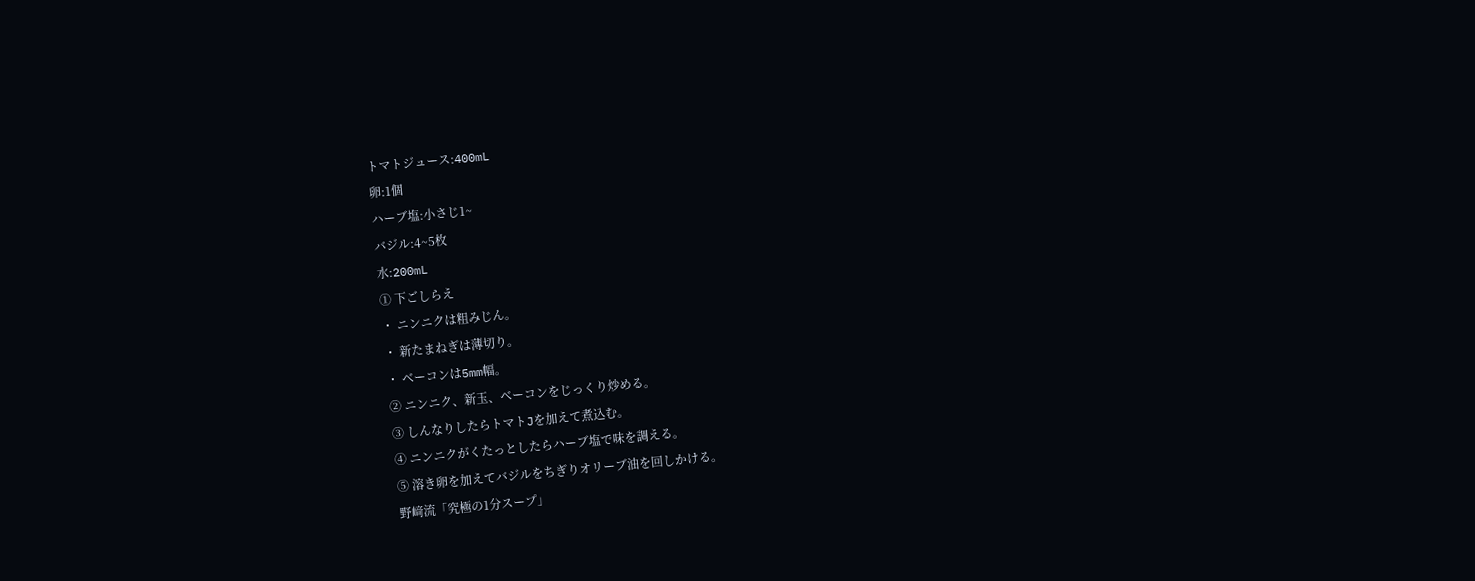トマトジュース:400mL
卵:1個
ハーブ塩:小さじ1~
バジル:4~5枚
水:200mL
① 下ごしらえ
・ ニンニクは粗みじん。
・ 新たまねぎは薄切り。
・ ベーコンは5mm幅。
② ニンニク、新玉、ベーコンをじっくり炒める。
③ しんなりしたらトマトJを加えて煮込む。
④ ニンニクがくたっとしたらハーブ塩で味を調える。
⑤ 溶き卵を加えてバジルをちぎりオリーブ油を回しかける。
野﨑流「究極の1分スープ」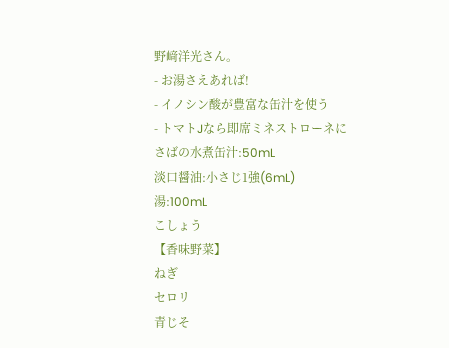野﨑洋光さん。
- お湯さえあれば!
- イノシン酸が豊富な缶汁を使う
- トマトJなら即席ミネストローネに
さばの水煮缶汁:50mL
淡口醤油:小さじ1強(6mL)
湯:100mL
こしょう
【香味野菜】
ねぎ
セロリ
青じそ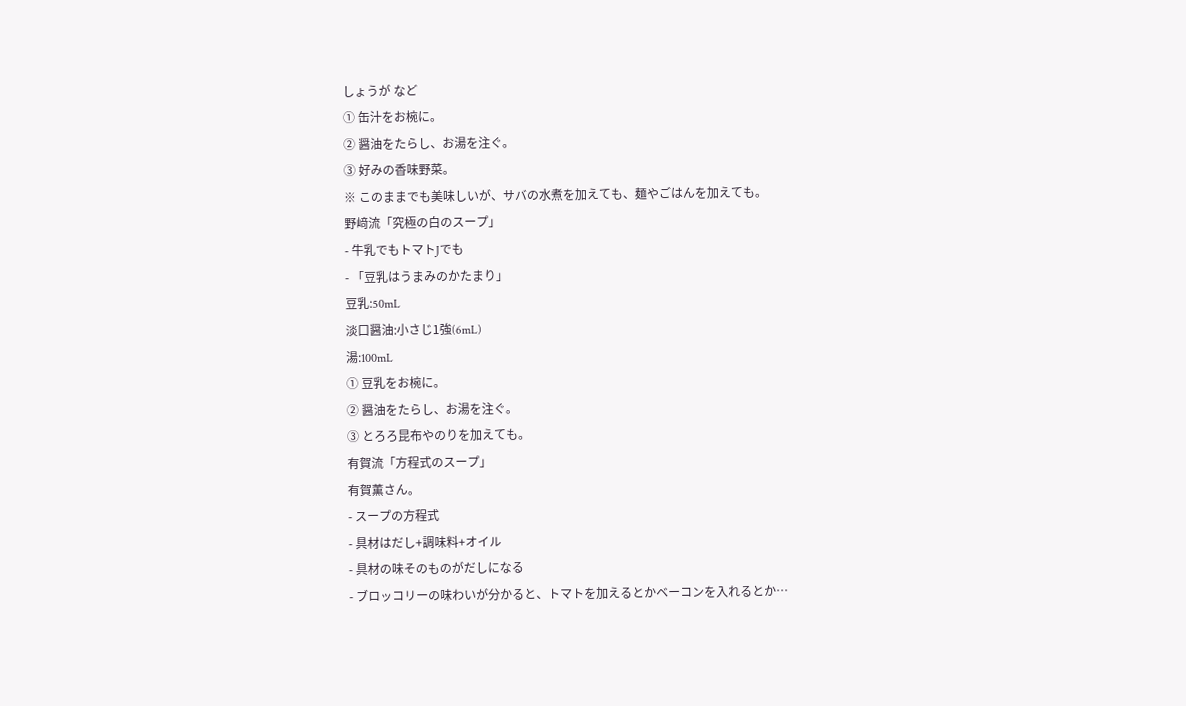しょうが など
① 缶汁をお椀に。
② 醤油をたらし、お湯を注ぐ。
③ 好みの香味野菜。
※ このままでも美味しいが、サバの水煮を加えても、麺やごはんを加えても。
野﨑流「究極の白のスープ」
- 牛乳でもトマトJでも
- 「豆乳はうまみのかたまり」
豆乳:50mL
淡口醤油:小さじ1強(6mL)
湯:100mL
① 豆乳をお椀に。
② 醤油をたらし、お湯を注ぐ。
③ とろろ昆布やのりを加えても。
有賀流「方程式のスープ」
有賀薫さん。
- スープの方程式
- 具材はだし+調味料+オイル
- 具材の味そのものがだしになる
- ブロッコリーの味わいが分かると、トマトを加えるとかベーコンを入れるとか…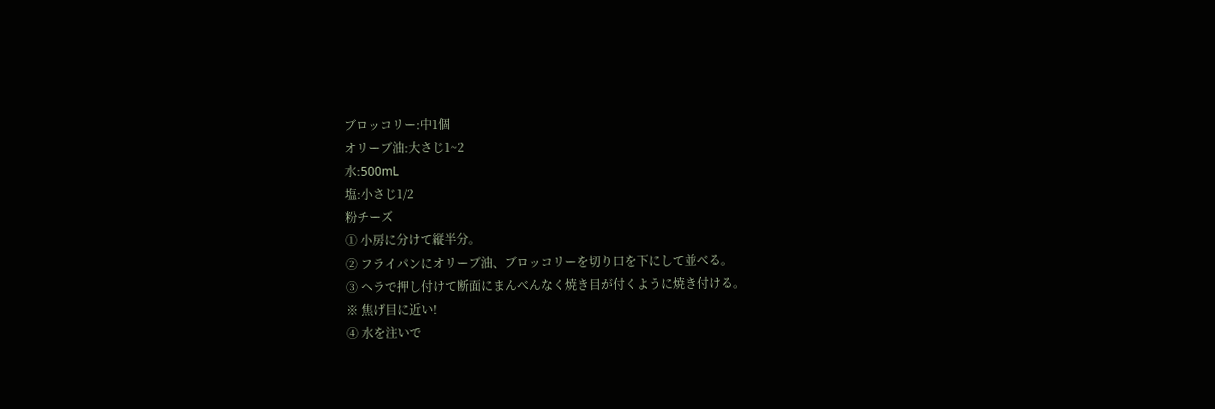ブロッコリー:中1個
オリーブ油:大さじ1~2
水:500mL
塩:小さじ1/2
粉チーズ
① 小房に分けて縦半分。
② フライパンにオリーブ油、ブロッコリーを切り口を下にして並べる。
③ ヘラで押し付けて断面にまんべんなく焼き目が付くように焼き付ける。
※ 焦げ目に近い!
④ 水を注いで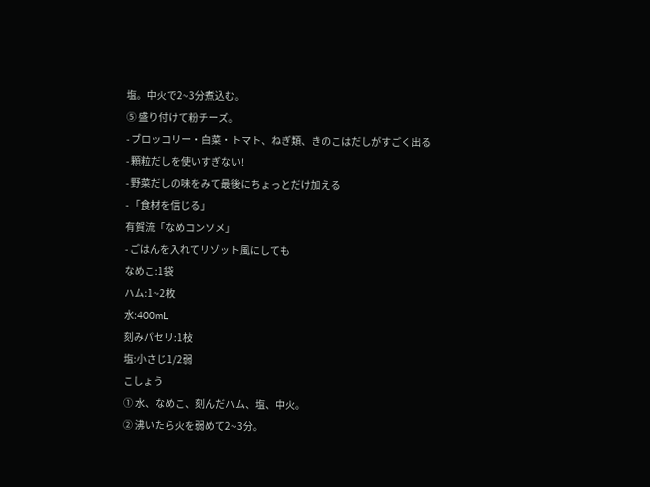塩。中火で2~3分煮込む。
⑤ 盛り付けて粉チーズ。
- ブロッコリー・白菜・トマト、ねぎ類、きのこはだしがすごく出る
- 顆粒だしを使いすぎない!
- 野菜だしの味をみて最後にちょっとだけ加える
- 「食材を信じる」
有賀流「なめコンソメ」
- ごはんを入れてリゾット風にしても
なめこ:1袋
ハム:1~2枚
水:400mL
刻みパセリ:1枝
塩:小さじ1/2弱
こしょう
① 水、なめこ、刻んだハム、塩、中火。
② 沸いたら火を弱めて2~3分。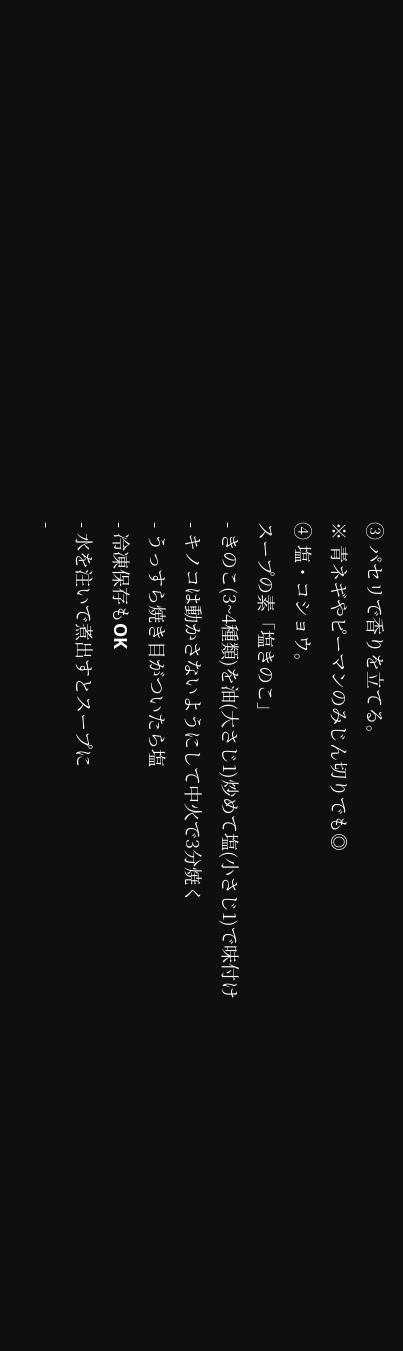③ パセリで香りを立てる。
※ 青ネギやピーマンのみじん切りでも◎
④ 塩・コショウ。
スープの素「塩きのこ」
- きのこ(3~4種類)を油(大さじ1)炒めて塩(小さじ1)で味付け
- キノコは動かさないようにして中火で3分焼く
- うっすら焼き目がついたら塩
- 冷凍保存もOK
- 水を注いで煮出すとスープに
-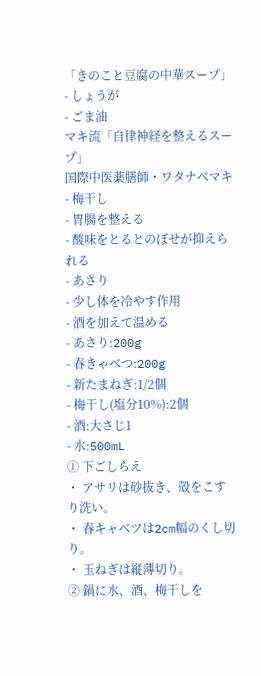「きのこと豆腐の中華スープ」
- しょうが
- ごま油
マキ流「自律神経を整えるスープ」
国際中医薬膳師・ワタナベマキ
- 梅干し
- 胃腸を整える
- 酸味をとるとのぼせが抑えられる
- あさり
- 少し体を冷やす作用
- 酒を加えて温める
- あさり:200g
- 春きゃべつ:200g
- 新たまねぎ:1/2個
- 梅干し(塩分10%):2個
- 酒:大さじ1
- 水:500mL
① 下ごしらえ
・ アサリは砂抜き、殻をこすり洗い。
・ 春キャベツは2cm幅のくし切り。
・ 玉ねぎは縦薄切り。
② 鍋に水、酒、梅干しを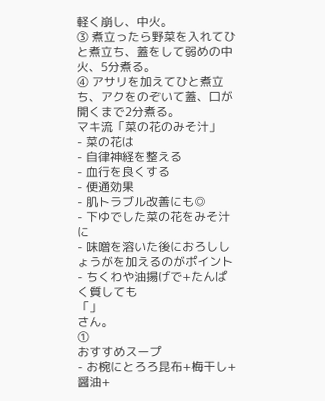軽く崩し、中火。
③ 煮立ったら野菜を入れてひと煮立ち、蓋をして弱めの中火、5分煮る。
④ アサリを加えてひと煮立ち、アクをのぞいて蓋、口が開くまで2分煮る。
マキ流「菜の花のみそ汁」
- 菜の花は
- 自律神経を整える
- 血行を良くする
- 便通効果
- 肌トラブル改善にも◎
- 下ゆでした菜の花をみそ汁に
- 味噌を溶いた後におろししょうがを加えるのがポイント
- ちくわや油揚げで+たんぱく質しても
「」
さん。
①
おすすめスープ
- お椀にとろろ昆布+梅干し+醤油+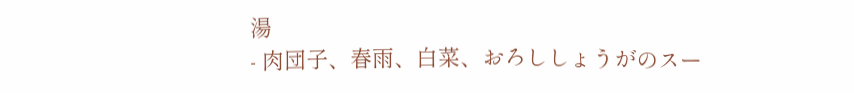湯
- 肉団子、春雨、白菜、おろししょうがのスー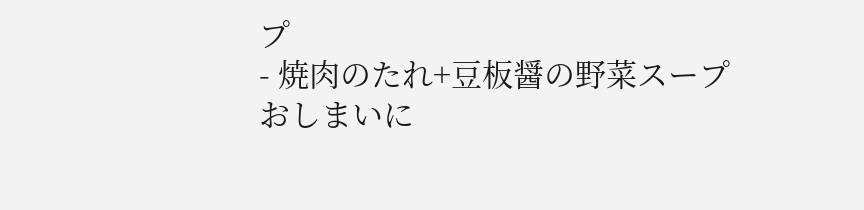プ
- 焼肉のたれ+豆板醤の野菜スープ
おしまいに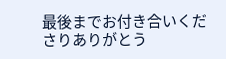最後までお付き合いくださりありがとう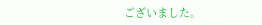ございました。